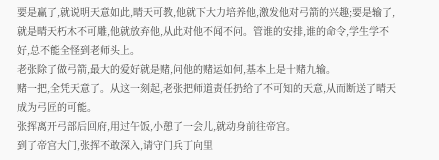要是赢了,就说明天意如此,晴天可教,他就下大力培养他,激发他对弓箭的兴趣;要是输了,就是晴天朽木不可雕,他就放弃他,从此对他不闻不问。管谁的安排,谁的命令,学生学不好,总不能全怪到老师头上。
老张除了做弓箭,最大的爱好就是赌,问他的赌运如何,基本上是十赌九输。
赌一把,全凭天意了。从这一刻起,老张把师道责任扔给了不可知的天意,从而断送了晴天成为弓匠的可能。
张挥离开弓部后回府,用过午饭,小憩了一会儿,就动身前往帝宫。
到了帝宫大门,张挥不敢深入,请守门兵丁向里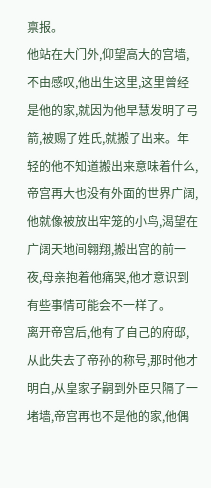禀报。
他站在大门外,仰望高大的宫墙,不由感叹,他出生这里,这里曾经是他的家,就因为他早慧发明了弓箭,被赐了姓氏,就搬了出来。年轻的他不知道搬出来意味着什么,帝宫再大也没有外面的世界广阔,他就像被放出牢笼的小鸟,渴望在广阔天地间翱翔,搬出宫的前一夜,母亲抱着他痛哭,他才意识到有些事情可能会不一样了。
离开帝宫后,他有了自己的府邸,从此失去了帝孙的称号,那时他才明白,从皇家子嗣到外臣只隔了一堵墙,帝宫再也不是他的家,他偶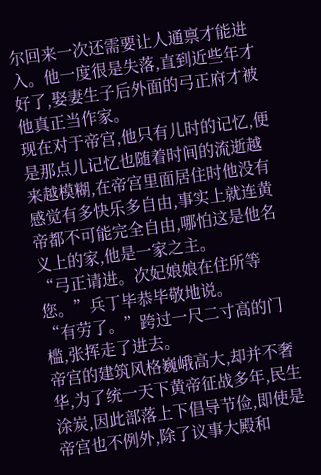尔回来一次还需要让人通禀才能进入。他一度很是失落,直到近些年才好了,娶妻生子后外面的弓正府才被他真正当作家。
现在对于帝宫,他只有儿时的记忆,便是那点儿记忆也随着时间的流逝越来越模糊,在帝宫里面居住时他没有感觉有多快乐多自由,事实上就连黄帝都不可能完全自由,哪怕这是他名义上的家,他是一家之主。
“弓正请进。次妃娘娘在住所等您。”兵丁毕恭毕敬地说。
“有劳了。”跨过一尺二寸高的门槛,张挥走了进去。
帝宫的建筑风格巍峨高大,却并不奢华,为了统一天下黄帝征战多年,民生涂炭,因此部落上下倡导节俭,即使是帝宫也不例外,除了议事大殿和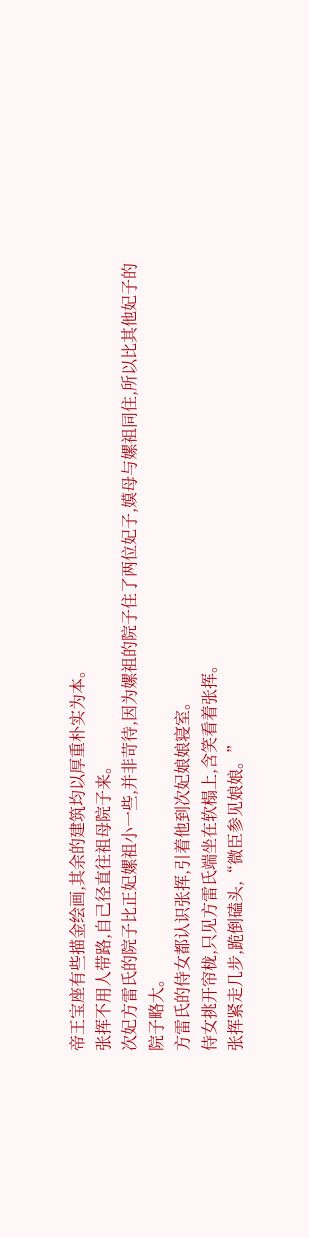帝王宝座有些描金绘画,其余的建筑均以厚重朴实为本。
张挥不用人带路,自己径直往祖母院子来。
次妃方雷氏的院子比正妃嫘祖小一些,并非苛待,因为嫘祖的院子住了两位妃子,嫫母与嫘祖同住,所以比其他妃子的院子略大。
方雷氏的侍女都认识张挥,引着他到次妃娘娘寝室。
侍女挑开帘栊,只见方雷氏端坐在软榻上,含笑看着张挥。
张挥紧走几步,跪倒磕头,“微臣参见娘娘。”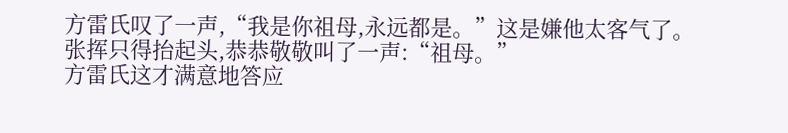方雷氏叹了一声,“我是你祖母,永远都是。”这是嫌他太客气了。
张挥只得抬起头,恭恭敬敬叫了一声:“祖母。”
方雷氏这才满意地答应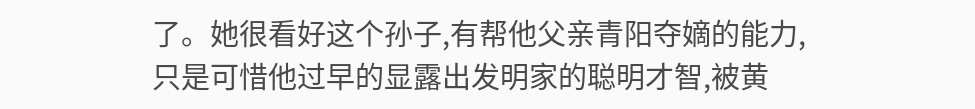了。她很看好这个孙子,有帮他父亲青阳夺嫡的能力,只是可惜他过早的显露出发明家的聪明才智,被黄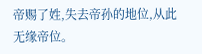帝赐了姓,失去帝孙的地位,从此无缘帝位。